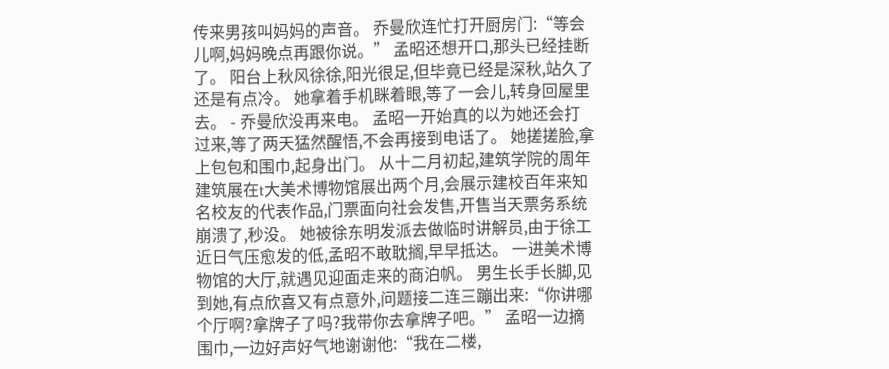传来男孩叫妈妈的声音。 乔曼欣连忙打开厨房门:“等会儿啊,妈妈晚点再跟你说。” 孟昭还想开口,那头已经挂断了。 阳台上秋风徐徐,阳光很足,但毕竟已经是深秋,站久了还是有点冷。 她拿着手机眯着眼,等了一会儿,转身回屋里去。 - 乔曼欣没再来电。 孟昭一开始真的以为她还会打过来,等了两天猛然醒悟,不会再接到电话了。 她搓搓脸,拿上包包和围巾,起身出门。 从十二月初起,建筑学院的周年建筑展在t大美术博物馆展出两个月,会展示建校百年来知名校友的代表作品,门票面向社会发售,开售当天票务系统崩溃了,秒没。 她被徐东明发派去做临时讲解员,由于徐工近日气压愈发的低,孟昭不敢耽搁,早早抵达。 一进美术博物馆的大厅,就遇见迎面走来的商泊帆。 男生长手长脚,见到她,有点欣喜又有点意外,问题接二连三蹦出来:“你讲哪个厅啊?拿牌子了吗?我带你去拿牌子吧。” 孟昭一边摘围巾,一边好声好气地谢谢他:“我在二楼,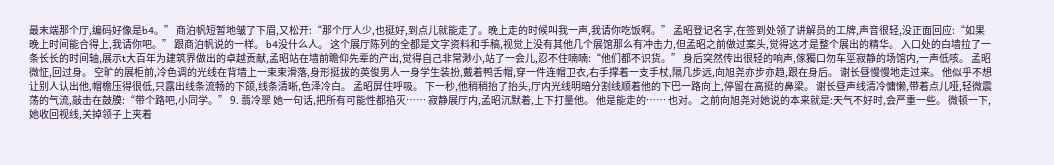最末端那个厅,编码好像是b4。” 商泊帆短暂地皱了下眉,又松开:“那个厅人少,也挺好,到点儿就能走了。晚上走的时候叫我一声,我请你吃饭啊。” 孟昭登记名字,在签到处领了讲解员的工牌,声音很轻,没正面回应:“如果晚上时间能合得上,我请你吧。” 跟商泊帆说的一样。 b4没什么人。 这个展厅陈列的全都是文字资料和手稿,视觉上没有其他几个展馆那么有冲击力,但孟昭之前做过案头,觉得这才是整个展出的精华。 入口处的白墙拉了一条长长的时间轴,展示t大百年为建筑界做出的卓越贡献,孟昭站在墙前瞻仰先辈的产出,觉得自己非常渺小,站了一会儿,忍不住喃喃:“他们都不识货。” 身后突然传出很轻的响声,傢獨口勿车巠寂静的场馆内,一声低咳。 孟昭微怔,回过身。 空旷的展柜前,冷色调的光线在背墙上一束束滑落,身形挺拔的英俊男人一身学生装扮,戴着鸭舌帽,穿一件连帽卫衣,右手撑着一支手杖,隔几步远,向旭尧亦步亦趋,跟在身后。 谢长昼慢慢地走过来。 他似乎不想让别人认出他,帽檐压得很低,只露出线条流畅的下颌,线条清晰,色泽冷白。 孟昭屏住呼吸。 下一秒,他稍稍抬了抬头,厅内光线明暗分割线顺着他的下巴一路向上,停留在高挺的鼻梁。 谢长昼声线清冷慵懒,带着点儿哑,轻微震荡的气流,敲击在鼓膜:“带个路吧,小同学。” 9. 翡冷翠 她一句话,把所有可能性都掐灭…… 寂静展厅内,孟昭沉默着,上下打量他。 他是能走的…… 也对。 之前向旭尧对她说的本来就是:天气不好时,会严重一些。 微顿一下,她收回视线,关掉领子上夹着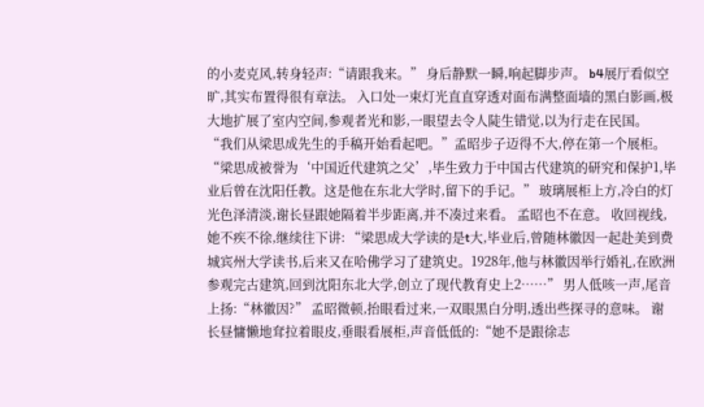的小麦克风,转身轻声:“请跟我来。” 身后静默一瞬,响起脚步声。 b4展厅看似空旷,其实布置得很有章法。 入口处一束灯光直直穿透对面布满整面墙的黑白影画,极大地扩展了室内空间,参观者光和影,一眼望去令人陡生错觉,以为行走在民国。 “我们从梁思成先生的手稿开始看起吧。”孟昭步子迈得不大,停在第一个展柜。 “梁思成被誉为‘中国近代建筑之父’,毕生致力于中国古代建筑的研究和保护1,毕业后曾在沈阳任教。这是他在东北大学时,留下的手记。” 玻璃展柜上方,冷白的灯光色泽清淡,谢长昼跟她隔着半步距离,并不凑过来看。 孟昭也不在意。 收回视线,她不疾不徐,继续往下讲: “梁思成大学读的是t大,毕业后,曾随林徽因一起赴美到费城宾州大学读书,后来又在哈佛学习了建筑史。1928年,他与林徽因举行婚礼,在欧洲参观完古建筑,回到沈阳东北大学,创立了现代教育史上2……” 男人低咳一声,尾音上扬:“林徽因?” 孟昭微顿,抬眼看过来,一双眼黑白分明,透出些探寻的意味。 谢长昼慵懒地耷拉着眼皮,垂眼看展柜,声音低低的:“她不是跟徐志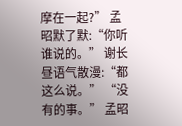摩在一起?” 孟昭默了默:“你听谁说的。” 谢长昼语气散漫:“都这么说。” “没有的事。” 孟昭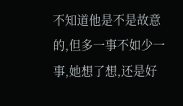不知道他是不是故意的,但多一事不如少一事,她想了想,还是好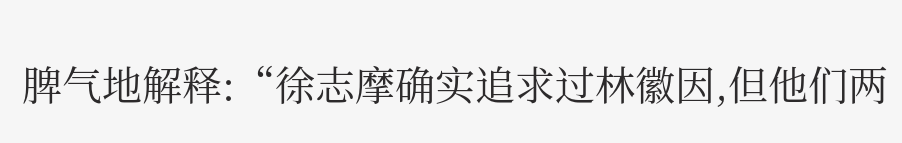脾气地解释:“徐志摩确实追求过林徽因,但他们两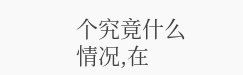个究竟什么情况,在